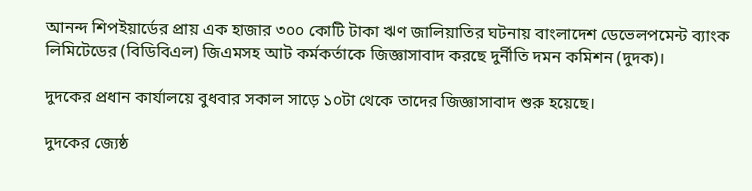আনন্দ শিপইয়ার্ডের প্রায় এক হাজার ৩০০ কোটি টাকা ঋণ জালিয়াতির ঘটনায় বাংলাদেশ ডেভেলপমেন্ট ব্যাংক লিমিটেডের (বিডিবিএল) জিএমসহ আট কর্মকর্তাকে জিজ্ঞাসাবাদ করছে দুর্নীতি দমন কমিশন (দুদক)।

দুদকের প্রধান কার্যালয়ে বুধবার সকাল সাড়ে ১০টা থেকে তাদের জিজ্ঞাসাবাদ শুরু হয়েছে।

দুদকের জ্যেষ্ঠ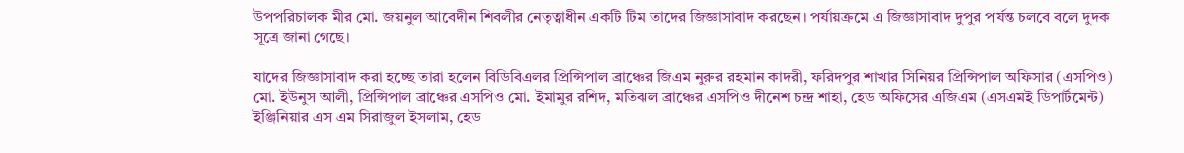উপপরিচালক মীর মো. জয়নুল আবেদীন শিবলীর নেতৃত্বাধীন একটি টিম তাদের জিজ্ঞাসাবাদ করছেন। পর্যায়ক্রমে এ জিজ্ঞাসাবাদ দুপুর পর্যন্ত চলবে বলে দুদক সূত্রে জানা গেছে।

যাদের জিজ্ঞাসাবাদ করা হচ্ছে তারা হলেন বিডিবিএলর প্রিন্সিপাল ব্রাঞ্চের জিএম নুরুর রহমান কাদরী, ফরিদপুর শাখার সিনিয়র প্রিন্সিপাল অফিসার (এসপিও) মো. ইউনুস আলী, প্রিন্সিপাল ব্রাঞ্চের এসপিও মো. ইমামুর রশিদ, মতিঝল ব্রাঞ্চের এসপিও দীনেশ চন্দ্র শাহা, হেড অফিসের এজিএম (এসএমই ডিপার্টমেন্ট) ইঞ্জিনিয়ার এস এম সিরাজুল ইসলাম, হেড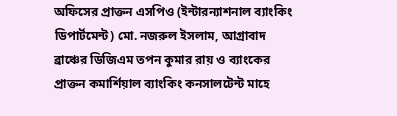অফিসের প্রাক্তন এসপিও (ইন্টারন্যাশনাল ব্যাংকিং ডিপার্টমেন্ট) মো. নজরুল ইসলাম, আগ্রাবাদ ব্রাঞ্চের ডিজিএম তপন কুমার রায় ও ব্যাংকের প্রাক্তন কমার্শিয়াল ব্যাংকিং কনসালটেন্ট মাহে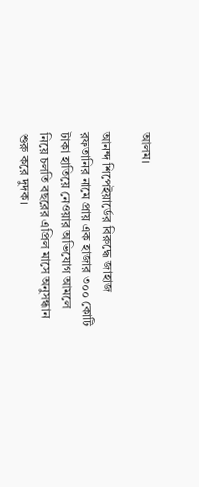আলম।

আনন্দ শিপেইয়ার্ডের বিরুদ্ধে জাহাজ রফতানির নামে প্রায় এক হাজার ৩০০ কোটি টাকা হাতিয়ে নেওয়ার অভিযোগ আমলে নিয়ে চলতি বছরের এপ্রিল মাসে অনুসন্ধান শুরু করে দুদক।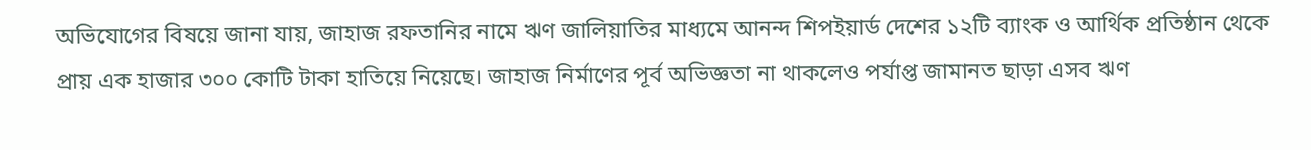অভিযোগের বিষয়ে জানা যায়, জাহাজ রফতানির নামে ঋণ জালিয়াতির মাধ্যমে আনন্দ শিপইয়ার্ড দেশের ১২টি ব্যাংক ও আর্থিক প্রতিষ্ঠান থেকে প্রায় এক হাজার ৩০০ কোটি টাকা হাতিয়ে নিয়েছে। জাহাজ নির্মাণের পূর্ব অভিজ্ঞতা না থাকলেও পর্যাপ্ত জামানত ছাড়া এসব ঋণ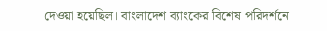দেওয়া হয়েছিল। বাংলাদেশ ব্যাংকের বিশেষ পরিদর্শনে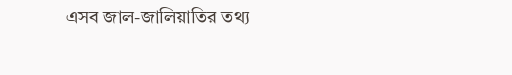এসব জাল-জালিয়াতির তথ্য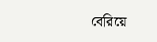বেরিয়ে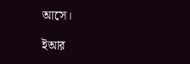আসে।

ইআর